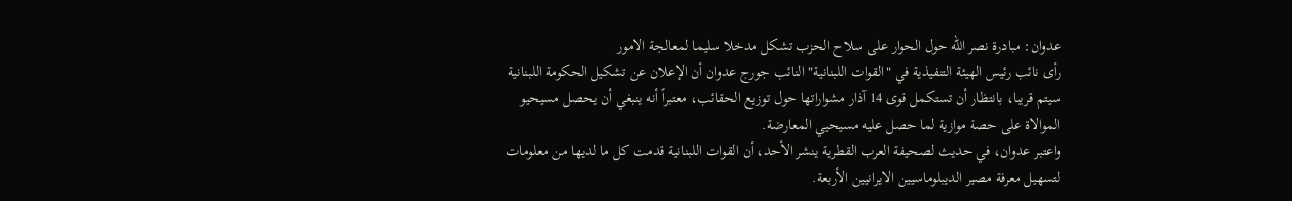عدوان: مبادرة نصر الله حول الحوار على سلاح الحزب تشكل مدخلا سليما لمعالجة الامور
رأى نائب رئيس الهيئة التنفيذية في "القوات اللبنانية" النائب جورج عدوان أن الإعلان عن تشكيل الحكومة اللبنانية سيتم قريبا، بانتظار أن تستكمل قوى 14 آذار مشواراتها حول توزيع الحقائب، معتبراً أنه ينبغي أن يحصل مسيحيو الموالاة على حصة موازية لما حصل عليه مسيحيي المعارضة.
واعتبر عدوان، في حديث لصحيفة العرب القطرية ينشر الأحد، أن القوات اللبنانية قدمت كل ما لديها من معلومات لتسهيل معرفة مصير الديبلوماسيين الايرانيين الأربعة.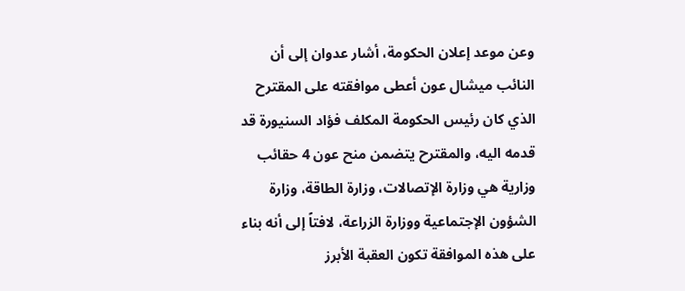وعن موعد إعلان الحكومة، أشار عدوان إلى أن النائب ميشال عون أعطى موافقته على المقترح الذي كان رئيس الحكومة المكلف فؤاد السنيورة قد قدمه اليه، والمقترح يتضمن منح عون 4 حقائب وزارية هي وزارة الإتصالات، وزارة الطاقة، وزارة الشؤون الإجتماعية ووزارة الزراعة، لافتاً إلى أنه بناء على هذه الموافقة تكون العقبة الأبرز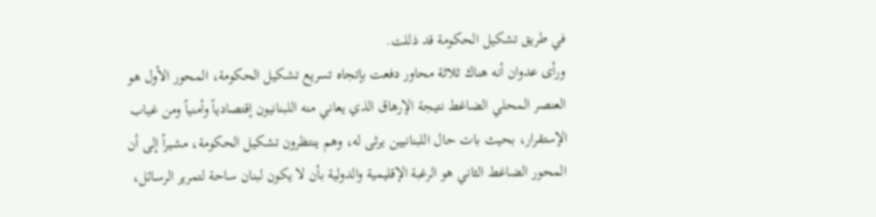في طريق تشكيل الحكومة قد ذللت.
ورأى عدوان أنه هناك ثلاثة محاور دفعت بإتجاه تسريع تشكيل الحكومة، المحور الأول هو العنصر المحلي الضاغط نتيجة الإرهاق الذي يعاني منه اللبنانيون إقتصادياً وأمنياً ومن غياب الإستقرار، بحيث بات حال اللبنانيين يرثى له، وهم ينتظرون تشكيل الحكومة، مشيراً إلى أن المحور الضاغط الثاني هو الرغبة الإقليمية والدولية بأن لا يكون لبنان ساحة لتمرير الرسائل،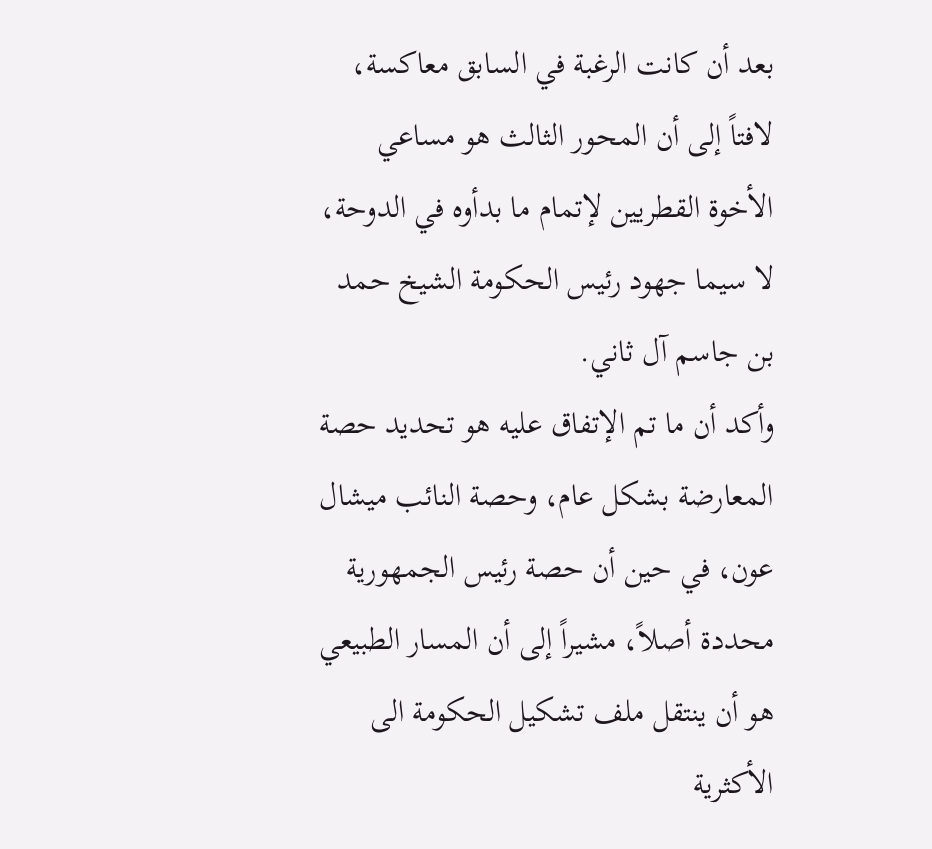بعد أن كانت الرغبة في السابق معاكسة، لافتاً إلى أن المحور الثالث هو مساعي الأخوة القطريين لإتمام ما بدأوه في الدوحة، لا سيما جهود رئيس الحكومة الشيخ حمد بن جاسم آل ثاني.
وأكد أن ما تم الإتفاق عليه هو تحديد حصة المعارضة بشكل عام، وحصة النائب ميشال عون، في حين أن حصة رئيس الجمهورية محددة أصلاً، مشيراً إلى أن المسار الطبيعي هو أن ينتقل ملف تشكيل الحكومة الى الأكثرية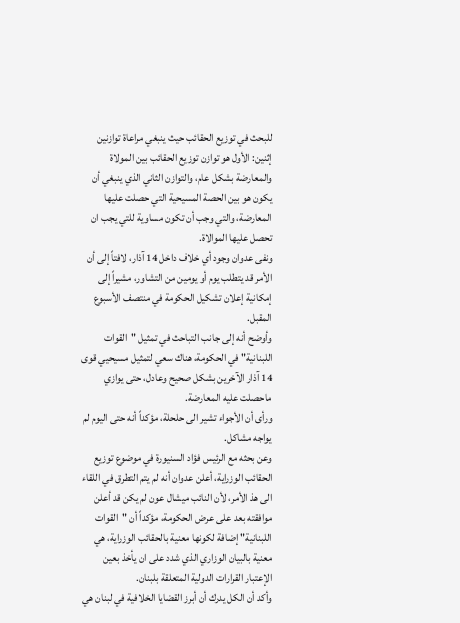للبحث في توزيع الحقائب حيث ينبغي مراعاة توازنين إثنين: الأول هو توازن توزيع الحقائب بين المولاة والمعارضة بشكل عام، والتوازن الثاني الذي ينبغي أن يكون هو بين الحصة المسيحية التي حصلت عليها المعارضة، والتي وجب أن تكون مساوية للتي يجب ان تحصل عليها الموالاة.
ونفى عدوان وجود أي خلاف داخل 14 آذار، لافتاً إلى أن الأمر قد يتطلب يوم أو يومين من التشاور، مشيراً إلى إمكانية إعلان تشكيل الحكومة في منتصف الأسبوع المقبل.
وأوضح أنه إلى جانب التباحث في تمثيل "القوات اللبنانية" في الحكومة، هناك سعي لتمثيل مسيحيي قوى 14 آذار الآخرين بشكل صحيح وعادل، حتى يوازي ماحصلت عليه المعارضة.
ورأى أن الأجواء تشير الى حلحلة، مؤكداً أنه حتى اليوم لم يواجه مشاكل.
وعن بحثه مع الرئيس فؤاد السنيورة في موضوع توزيع الحقائب الوزراية، أعلن عدوان أنه لم يتم التطرق في اللقاء الى هذ الأمر، لأن النائب ميشال عون لم يكن قد أعلن موافقته بعد على عرض الحكومة، مؤكداً أن "القوات اللبنانية" إضافة لكونها معنية بالحقائب الوزراية، هي معنية بالبيان الوزاري الذي شدد على ان يأخذ بعين الإعتبار القرارات الدولية المتعلقة بلبنان.
وأكد أن الكل يدرك أن أبرز القضايا الخلافية في لبنان هي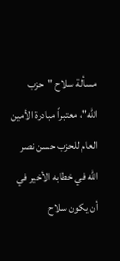مسألة سلاح "حزب الله"، معتبراً مبادرة الأمين العام للحزب حسن نصر الله في خطابه الأخير في أن يكون سلاح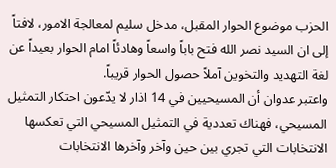الحزب موضوع الحوار المقبل، مدخل سليم لمعالجة الامور، لافتاً إلى ان السيد نصر الله فتح باباً واسعاً وهادئاً امام الحوار بعيداً عن لغة التهديد والتخوين آملاً حصول الحوار قريباً.
واعتبر عدوان أن المسيحيين في 14 اذار لا يدّعون احتكار التمثيل المسيحي، فهناك تعددية في التمثيل المسيحي التي تعكسها الانتخابات التي تجري بين حين وآخر وآخرها الانتخابات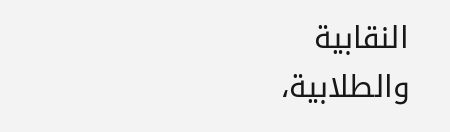النقابية والطلابية،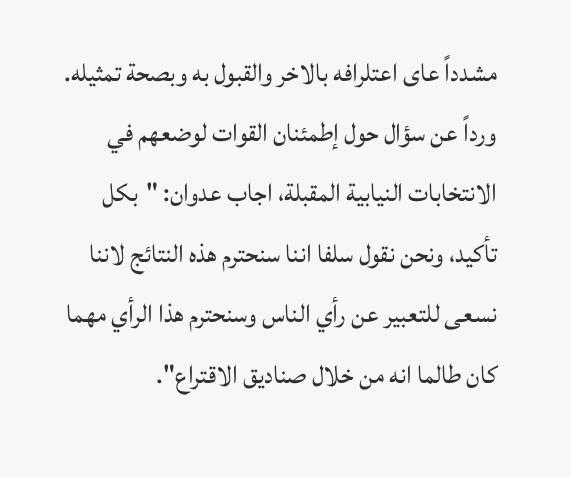مشدداً عاى اعتلرافه بالاخر والقبول به وبصحة تمثيله.
ورداً عن سؤال حول إطمئنان القوات لوضعهم في الانتخابات النيابية المقبلة، اجاب عدوان: "بكل تأكيد، ونحن نقول سلفا اننا سنحترم هذه النتائج لاننا نسعى للتعبير عن رأي الناس وسنحترم هذا الرأي مهما كان طالما انه من خلال صناديق الاقتراع".